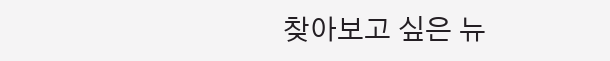찾아보고 싶은 뉴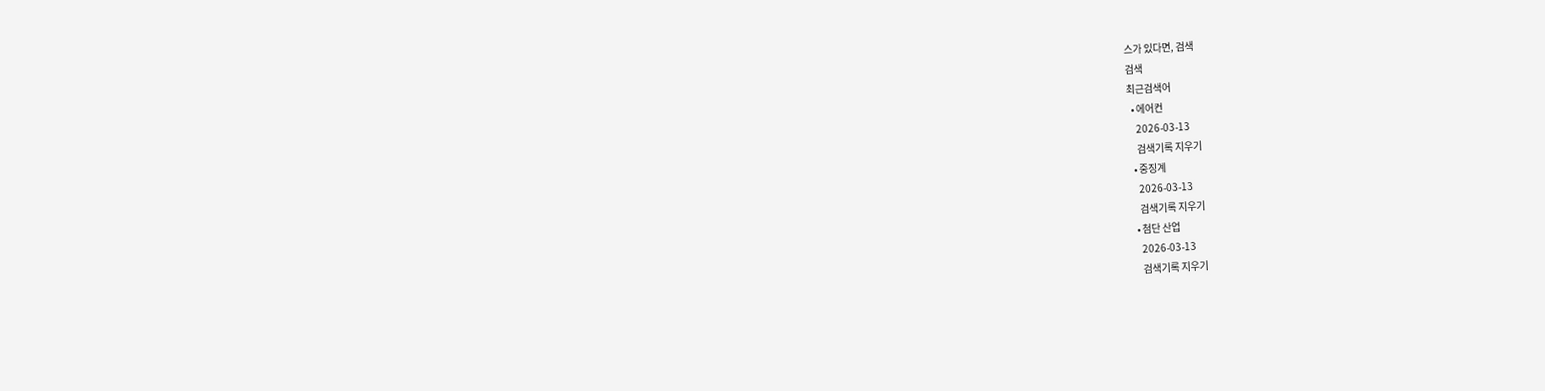스가 있다면, 검색
검색
최근검색어
  • 에어컨
    2026-03-13
    검색기록 지우기
  • 중징계
    2026-03-13
    검색기록 지우기
  • 첨단 산업
    2026-03-13
    검색기록 지우기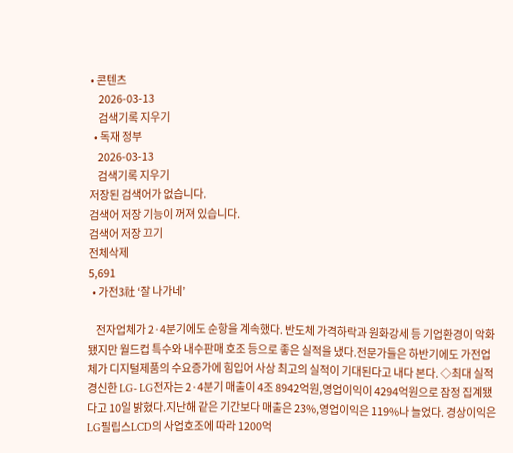• 콘텐츠
    2026-03-13
    검색기록 지우기
  • 독재 정부
    2026-03-13
    검색기록 지우기
저장된 검색어가 없습니다.
검색어 저장 기능이 꺼져 있습니다.
검색어 저장 끄기
전체삭제
5,691
  • 가전3社 ‘잘 나가네’

    전자업체가 2·4분기에도 순항을 계속했다. 반도체 가격하락과 원화강세 등 기업환경이 악화됐지만 월드컵 특수와 내수판매 호조 등으로 좋은 실적을 냈다.전문가들은 하반기에도 가전업체가 디지털제품의 수요증가에 힘입어 사상 최고의 실적이 기대된다고 내다 본다. ◇최대 실적 경신한 LG- LG전자는 2·4분기 매출이 4조 8942억원,영업이익이 4294억원으로 잠정 집계됐다고 10일 밝혔다.지난해 같은 기간보다 매출은 23%,영업이익은 119%나 늘었다. 경상이익은 LG필립스LCD의 사업호조에 따라 1200억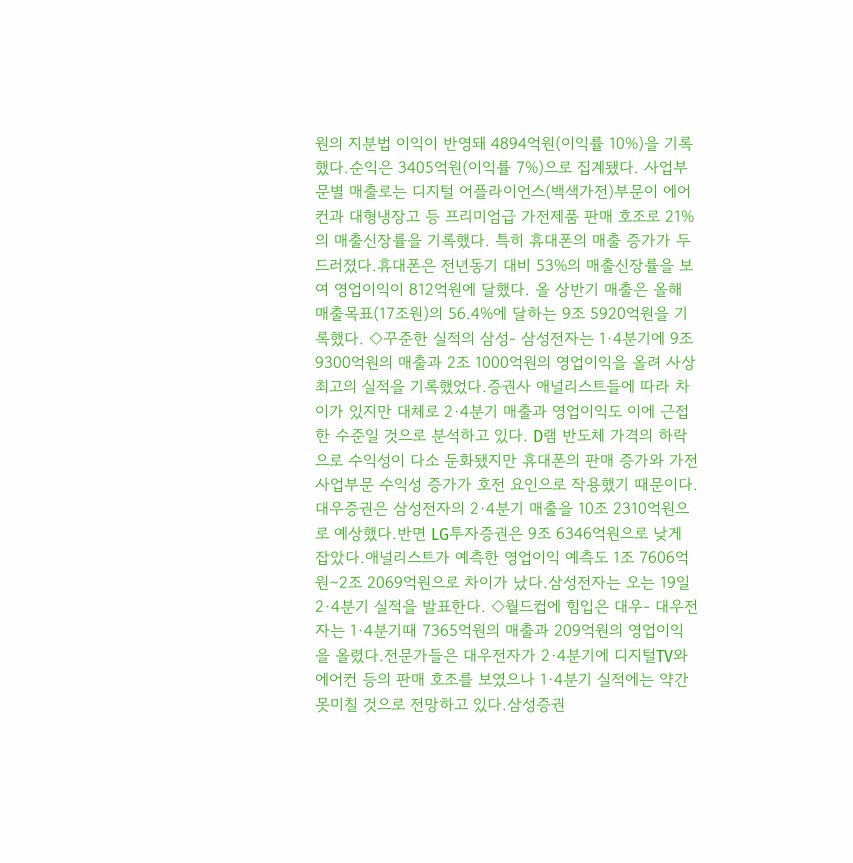원의 지분법 이익이 반영돼 4894억원(이익률 10%)을 기록했다.순익은 3405억원(이익률 7%)으로 집계됐다. 사업부문별 매출로는 디지털 어플라이언스(백색가전)부문이 에어컨과 대형냉장고 등 프리미엄급 가전제품 판매 호조로 21%의 매출신장률을 기록했다. 특히 휴대폰의 매출 증가가 두드러졌다.휴대폰은 전년동기 대비 53%의 매출신장률을 보여 영업이익이 812억원에 달했다. 올 상반기 매출은 올해 매출목표(17조원)의 56.4%에 달하는 9조 5920억원을 기록했다. ◇꾸준한 실적의 삼성- 삼성전자는 1·4분기에 9조 9300억원의 매출과 2조 1000억원의 영업이익을 올려 사상 최고의 실적을 기록했었다.증권사 애널리스트들에 따라 차이가 있지만 대체로 2·4분기 매출과 영업이익도 이에 근접한 수준일 것으로 분석하고 있다. D램 반도체 가격의 하락으로 수익성이 다소 둔화됐지만 휴대폰의 판매 증가와 가전사업부문 수익성 증가가 호전 요인으로 작용했기 때문이다.대우증권은 삼성전자의 2·4분기 매출을 10조 2310억원으로 예상했다.반면 LG투자증권은 9조 6346억원으로 낮게 잡았다.애널리스트가 예측한 영업이익 예측도 1조 7606억원∼2조 2069억원으로 차이가 났다.삼성전자는 오는 19일 2·4분기 실적을 발표한다. ◇월드컵에 힘입은 대우- 대우전자는 1·4분기때 7365억원의 매출과 209억원의 영업이익을 올렸다.전문가들은 대우전자가 2·4분기에 디지털TV와 에어컨 등의 판매 호조를 보였으나 1·4분기 실적에는 약간 못미칠 것으로 전망하고 있다.삼성증권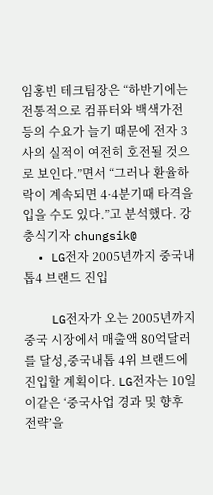임홍빈 테크팀장은 “하반기에는 전통적으로 컴퓨터와 백색가전 등의 수요가 늘기 때문에 전자 3사의 실적이 여전히 호전될 것으로 보인다.”면서 “그러나 환율하락이 계속되면 4·4분기때 타격을 입을 수도 있다.”고 분석했다. 강충식기자 chungsik@
  • LG전자 2005년까지 중국내 톱4 브랜드 진입

    LG전자가 오는 2005년까지 중국 시장에서 매출액 80억달러를 달성,중국내톱 4위 브랜드에 진입할 계획이다. LG전자는 10일 이같은 ‘중국사업 경과 및 향후 전략’을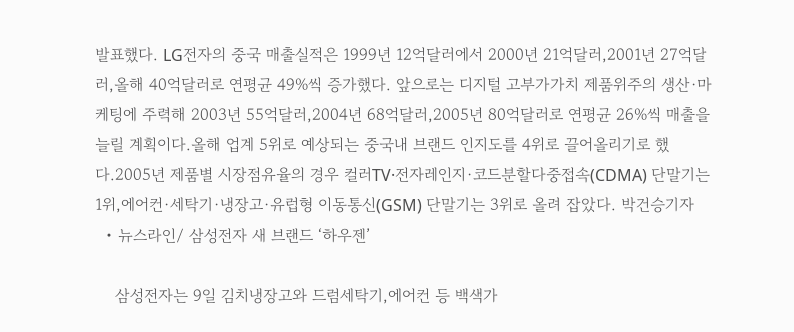발표했다. LG전자의 중국 매출실적은 1999년 12억달러에서 2000년 21억달러,2001년 27억달러,올해 40억달러로 연평균 49%씩 증가했다. 앞으로는 디지털 고부가가치 제품위주의 생산·마케팅에 주력해 2003년 55억달러,2004년 68억달러,2005년 80억달러로 연평균 26%씩 매출을 늘릴 계획이다.올해 업계 5위로 예상되는 중국내 브랜드 인지도를 4위로 끌어올리기로 했다.2005년 제품별 시장점유율의 경우 컬러TV·전자레인지·코드분할다중접속(CDMA) 단말기는 1위,에어컨·세탁기·냉장고·유럽형 이동통신(GSM) 단말기는 3위로 올려 잡았다. 박건승기자
  • 뉴스라인/ 삼성전자 새 브랜드 ‘하우젠’

    삼성전자는 9일 김치냉장고와 드럼세탁기,에어컨 등 백색가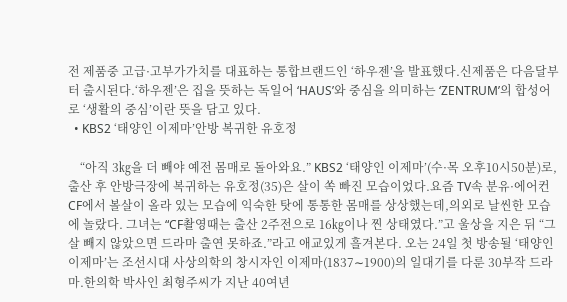전 제품중 고급·고부가가치를 대표하는 통합브랜드인 ‘하우젠’을 발표했다.신제품은 다음달부터 출시된다.‘하우젠’은 집을 뜻하는 독일어 ‘HAUS’와 중심을 의미하는 ‘ZENTRUM’의 합성어로 ‘생활의 중심’이란 뜻을 담고 있다.
  • KBS2 ‘태양인 이제마’안방 복귀한 유호정

    “아직 3㎏을 더 빼야 예전 몸매로 돌아와요.” KBS2 ‘태양인 이제마’(수·목 오후10시50분)로,출산 후 안방극장에 복귀하는 유호정(35)은 살이 쏙 빠진 모습이었다.요즘 TV속 분유·에어컨 CF에서 볼살이 올라 있는 모습에 익숙한 탓에 통통한 몸매를 상상했는데,의외로 날씬한 모습에 놀랐다. 그녀는 “CF촬영때는 출산 2주전으로 16㎏이나 찐 상태였다.”고 울상을 지은 뒤 “그 살 빼지 않았으면 드라마 출연 못하죠.”라고 애교있게 흘겨본다. 오는 24일 첫 방송될 ‘태양인 이제마’는 조선시대 사상의학의 창시자인 이제마(1837∼1900)의 일대기를 다룬 30부작 드라마.한의학 박사인 최형주씨가 지난 40여년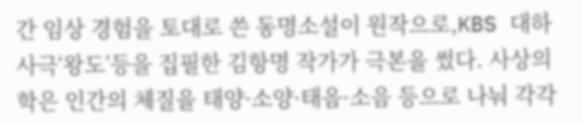간 임상 경험을 토대로 쓴 동명소설이 원작으로,KBS 대하사극‘왕도’등을 집필한 김항명 작가가 극본을 썼다. 사상의학은 인간의 체질을 태양·소양·태음·소음 등으로 나눠 각각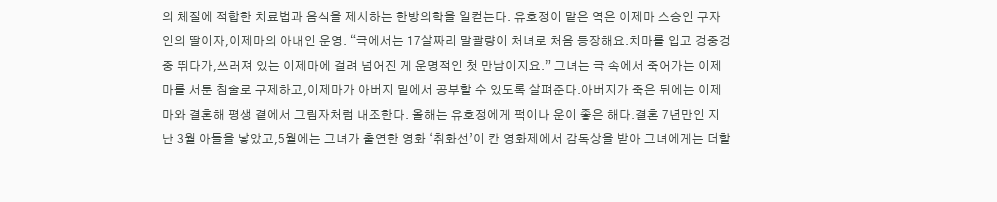의 체질에 적합한 치료법과 음식을 제시하는 한방의학을 일컫는다. 유호정이 맡은 역은 이제마 스승인 구자인의 딸이자,이제마의 아내인 운영. “극에서는 17살짜리 말괄량이 처녀로 처음 등장해요.치마를 입고 겅중겅중 뛰다가,쓰러져 있는 이제마에 걸려 넘어진 게 운명적인 첫 만남이지요.” 그녀는 극 속에서 죽어가는 이제마를 서툰 침술로 구제하고,이제마가 아버지 밑에서 공부할 수 있도록 살펴준다.아버지가 죽은 뒤에는 이제마와 결혼해 평생 곁에서 그림자처럼 내조한다. 올해는 유호정에게 퍽이나 운이 좋은 해다.결혼 7년만인 지난 3월 아들을 낳았고,5월에는 그녀가 출연한 영화 ‘취화선’이 칸 영화제에서 감독상을 받아 그녀에게는 더할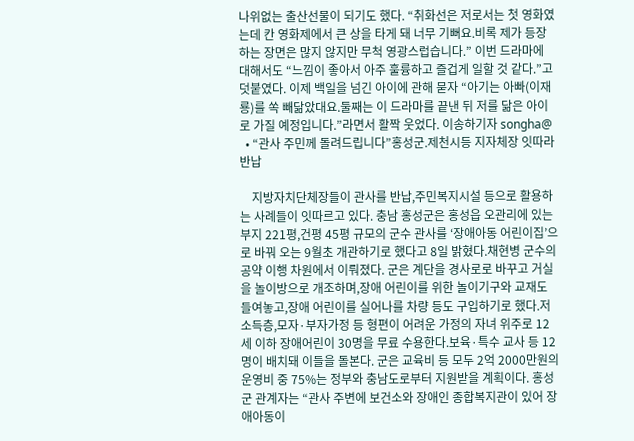나위없는 출산선물이 되기도 했다. “취화선은 저로서는 첫 영화였는데 칸 영화제에서 큰 상을 타게 돼 너무 기뻐요.비록 제가 등장하는 장면은 많지 않지만 무척 영광스럽습니다.” 이번 드라마에 대해서도 “느낌이 좋아서 아주 훌륭하고 즐겁게 일할 것 같다.”고 덧붙였다. 이제 백일을 넘긴 아이에 관해 묻자 “아기는 아빠(이재룡)를 쏙 빼닮았대요.둘째는 이 드라마를 끝낸 뒤 저를 닮은 아이로 가질 예정입니다.”라면서 활짝 웃었다. 이송하기자 songha@
  • “관사 주민께 돌려드립니다”홍성군.제천시등 지자체장 잇따라 반납

    지방자치단체장들이 관사를 반납,주민복지시설 등으로 활용하는 사례들이 잇따르고 있다. 충남 홍성군은 홍성읍 오관리에 있는 부지 221평,건평 45평 규모의 군수 관사를 ‘장애아동 어린이집’으로 바꿔 오는 9월초 개관하기로 했다고 8일 밝혔다.채현병 군수의 공약 이행 차원에서 이뤄졌다. 군은 계단을 경사로로 바꾸고 거실을 놀이방으로 개조하며,장애 어린이를 위한 놀이기구와 교재도 들여놓고,장애 어린이를 실어나를 차량 등도 구입하기로 했다.저소득층,모자·부자가정 등 형편이 어려운 가정의 자녀 위주로 12세 이하 장애어린이 30명을 무료 수용한다.보육·특수 교사 등 12명이 배치돼 이들을 돌본다. 군은 교육비 등 모두 2억 2000만원의 운영비 중 75%는 정부와 충남도로부터 지원받을 계획이다. 홍성군 관계자는 “관사 주변에 보건소와 장애인 종합복지관이 있어 장애아동이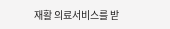재활 의료서비스를 받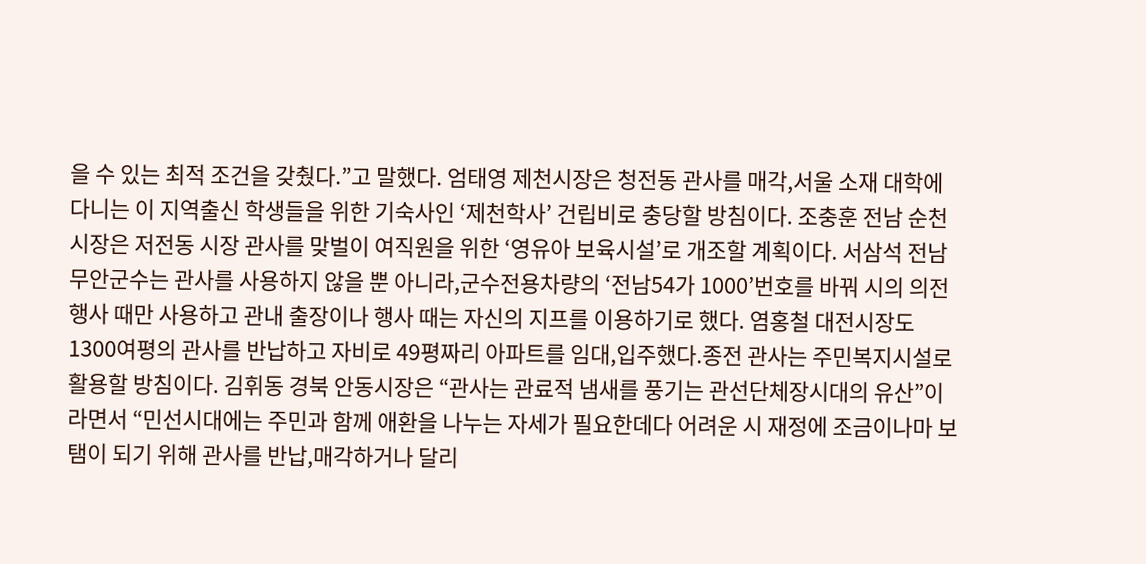을 수 있는 최적 조건을 갖췄다.”고 말했다. 엄태영 제천시장은 청전동 관사를 매각,서울 소재 대학에 다니는 이 지역출신 학생들을 위한 기숙사인 ‘제천학사’ 건립비로 충당할 방침이다. 조충훈 전남 순천시장은 저전동 시장 관사를 맞벌이 여직원을 위한 ‘영유아 보육시설’로 개조할 계획이다. 서삼석 전남 무안군수는 관사를 사용하지 않을 뿐 아니라,군수전용차량의 ‘전남54가 1000’번호를 바꿔 시의 의전행사 때만 사용하고 관내 출장이나 행사 때는 자신의 지프를 이용하기로 했다. 염홍철 대전시장도 1300여평의 관사를 반납하고 자비로 49평짜리 아파트를 임대,입주했다.종전 관사는 주민복지시설로 활용할 방침이다. 김휘동 경북 안동시장은 “관사는 관료적 냄새를 풍기는 관선단체장시대의 유산”이라면서 “민선시대에는 주민과 함께 애환을 나누는 자세가 필요한데다 어려운 시 재정에 조금이나마 보탬이 되기 위해 관사를 반납,매각하거나 달리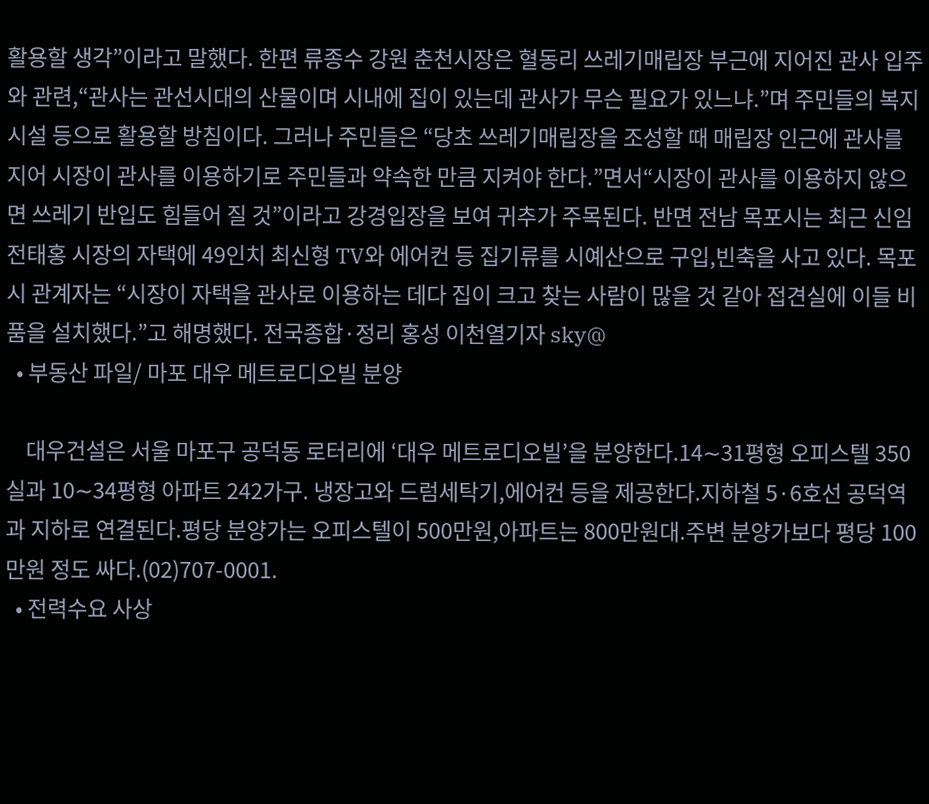활용할 생각”이라고 말했다. 한편 류종수 강원 춘천시장은 혈동리 쓰레기매립장 부근에 지어진 관사 입주와 관련,“관사는 관선시대의 산물이며 시내에 집이 있는데 관사가 무슨 필요가 있느냐.”며 주민들의 복지시설 등으로 활용할 방침이다. 그러나 주민들은 “당초 쓰레기매립장을 조성할 때 매립장 인근에 관사를 지어 시장이 관사를 이용하기로 주민들과 약속한 만큼 지켜야 한다.”면서“시장이 관사를 이용하지 않으면 쓰레기 반입도 힘들어 질 것”이라고 강경입장을 보여 귀추가 주목된다. 반면 전남 목포시는 최근 신임 전태홍 시장의 자택에 49인치 최신형 TV와 에어컨 등 집기류를 시예산으로 구입,빈축을 사고 있다. 목포시 관계자는 “시장이 자택을 관사로 이용하는 데다 집이 크고 찾는 사람이 많을 것 같아 접견실에 이들 비품을 설치했다.”고 해명했다. 전국종합·정리 홍성 이천열기자 sky@
  • 부동산 파일/ 마포 대우 메트로디오빌 분양

    대우건설은 서울 마포구 공덕동 로터리에 ‘대우 메트로디오빌’을 분양한다.14∼31평형 오피스텔 350실과 10∼34평형 아파트 242가구. 냉장고와 드럼세탁기,에어컨 등을 제공한다.지하철 5·6호선 공덕역과 지하로 연결된다.평당 분양가는 오피스텔이 500만원,아파트는 800만원대.주변 분양가보다 평당 100만원 정도 싸다.(02)707-0001.
  • 전력수요 사상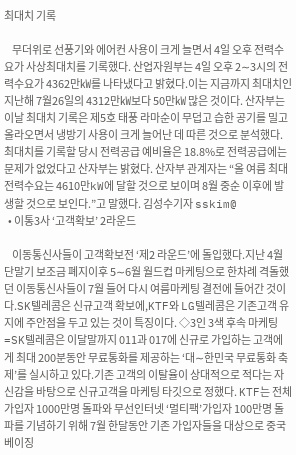최대치 기록

    무더위로 선풍기와 에어컨 사용이 크게 늘면서 4일 오후 전력수요가 사상최대치를 기록했다. 산업자원부는 4일 오후 2∼3시의 전력수요가 4362만㎾를 나타냈다고 밝혔다.이는 지금까지 최대치인 지난해 7월26일의 4312만㎾보다 50만㎾ 많은 것이다. 산자부는 이날 최대치 기록은 제5호 태풍 라마순이 무덥고 습한 공기를 밀고 올라오면서 냉방기 사용이 크게 늘어난 데 따른 것으로 분석했다. 최대치를 기록할 당시 전력공급 예비율은 18.8%로 전력공급에는 문제가 없었다고 산자부는 밝혔다. 산자부 관계자는 “올 여름 최대 전력수요는 4610만kW에 달할 것으로 보이며 8월 중순 이후에 발생할 것으로 보인다.”고 말했다. 김성수기자 sskim@
  • 이통3사 ‘고객확보’ 2라운드

    이동통신사들이 고객확보전 ‘제2 라운드’에 돌입했다.지난 4월 단말기 보조금 폐지이후 5∼6월 월드컵 마케팅으로 한차례 격돌했던 이동통신사들이 7월 들어 다시 여름마케팅 결전에 들어간 것이다.SK텔레콤은 신규고객 확보에,KTF와 LG텔레콤은 기존고객 유지에 주안점을 두고 있는 것이 특징이다. ◇3인 3색 후속 마케팅=SK텔레콤은 이달말까지 011과 017에 신규로 가입하는 고객에게 최대 200분동안 무료통화를 제공하는 ‘대∼한민국 무료통화 축제’를 실시하고 있다.기존 고객의 이탈율이 상대적으로 적다는 자신감을 바탕으로 신규고객을 마케팅 타깃으로 정했다. KTF는 전체 가입자 1000만명 돌파와 무선인터넷 ‘멀티팩’가입자 100만명 돌파를 기념하기 위해 7월 한달동안 기존 가입자들을 대상으로 중국 베이징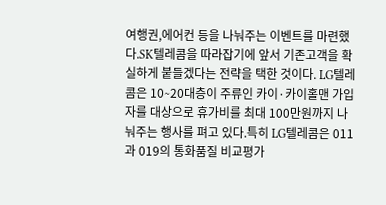여행권,에어컨 등을 나눠주는 이벤트를 마련했다.SK텔레콤을 따라잡기에 앞서 기존고객을 확실하게 붙들겠다는 전략을 택한 것이다. LG텔레콤은 10∼20대층이 주류인 카이·카이홀맨 가입자를 대상으로 휴가비를 최대 100만원까지 나눠주는 행사를 펴고 있다.특히 LG텔레콤은 011과 019의 통화품질 비교평가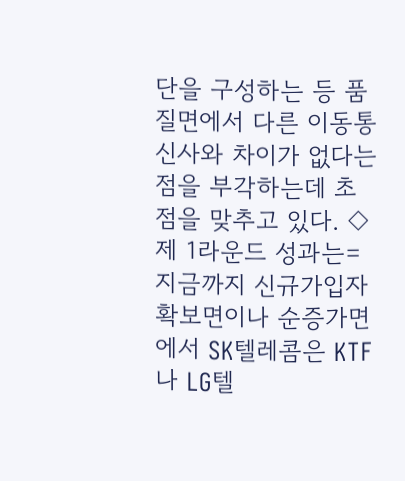단을 구성하는 등 품질면에서 다른 이동통신사와 차이가 없다는 점을 부각하는데 초점을 맞추고 있다. ◇제 1라운드 성과는=지금까지 신규가입자 확보면이나 순증가면에서 SK텔레콤은 KTF나 LG텔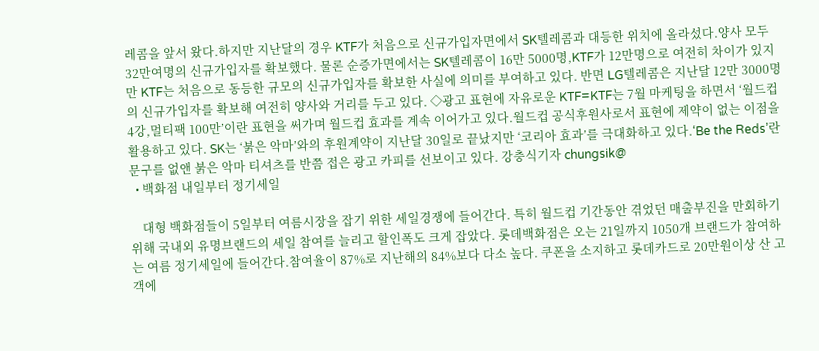레콤을 앞서 왔다.하지만 지난달의 경우 KTF가 처음으로 신규가입자면에서 SK텔레콤과 대등한 위치에 올라섰다.양사 모두 32만여명의 신규가입자를 확보했다. 물론 순증가면에서는 SK텔레콤이 16만 5000명,KTF가 12만명으로 여전히 차이가 있지만 KTF는 처음으로 동등한 규모의 신규가입자를 확보한 사실에 의미를 부여하고 있다. 반면 LG텔레콤은 지난달 12만 3000명의 신규가입자를 확보해 여전히 양사와 거리를 두고 있다. ◇광고 표현에 자유로운 KTF=KTF는 7월 마케팅을 하면서 ‘월드컵 4강,멀티팩 100만’이란 표현을 써가며 월드컵 효과를 계속 이어가고 있다.월드컵 공식후원사로서 표현에 제약이 없는 이점을 활용하고 있다. SK는 ‘붉은 악마’와의 후원계약이 지난달 30일로 끝났지만 ‘코리아 효과’를 극대화하고 있다.‘Be the Reds’란 문구를 없앤 붉은 악마 티셔츠를 반쯤 접은 광고 카피를 선보이고 있다. 강충식기자 chungsik@
  • 백화점 내일부터 정기세일

    대형 백화점들이 5일부터 여름시장을 잡기 위한 세일경쟁에 들어간다. 특히 월드컵 기간동안 겪었던 매출부진을 만회하기 위해 국내외 유명브랜드의 세일 참여를 늘리고 할인폭도 크게 잡았다. 롯데백화점은 오는 21일까지 1050개 브랜드가 참여하는 여름 정기세일에 들어간다.참여율이 87%로 지난해의 84%보다 다소 높다. 쿠폰을 소지하고 롯데카드로 20만원이상 산 고객에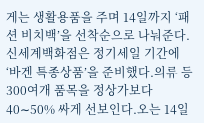게는 생활용품을 주며 14일까지 ‘패션 비치백’을 선착순으로 나눠준다. 신세계백화점은 정기세일 기간에 ‘바겐 특종상품’을 준비했다.의류 등 300여개 품목을 정상가보다 40∼50% 싸게 선보인다.오는 14일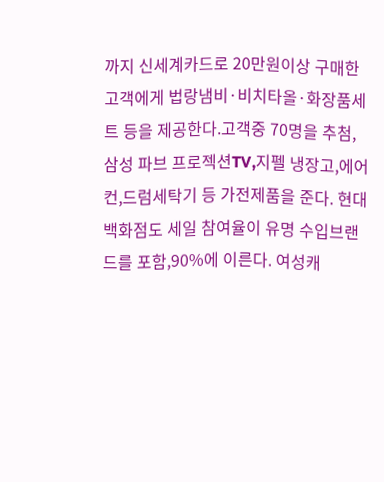까지 신세계카드로 20만원이상 구매한 고객에게 법랑냄비·비치타올·화장품세트 등을 제공한다.고객중 70명을 추첨,삼성 파브 프로젝션TV,지펠 냉장고,에어컨,드럼세탁기 등 가전제품을 준다. 현대백화점도 세일 참여율이 유명 수입브랜드를 포함,90%에 이른다. 여성캐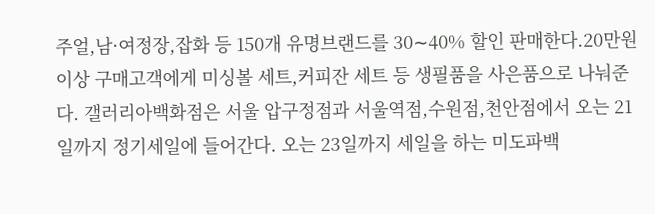주얼,남·여정장,잡화 등 150개 유명브랜드를 30∼40% 할인 판매한다.20만원이상 구매고객에게 미싱볼 세트,커피잔 세트 등 생필품을 사은품으로 나눠준다. 갤러리아백화점은 서울 압구정점과 서울역점,수원점,천안점에서 오는 21일까지 정기세일에 들어간다. 오는 23일까지 세일을 하는 미도파백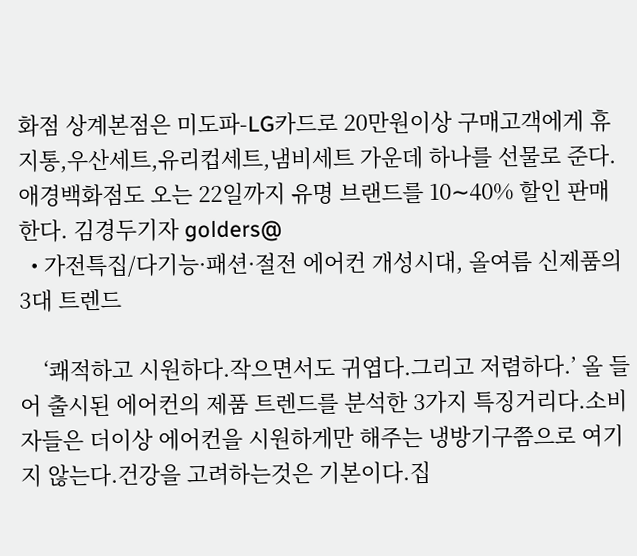화점 상계본점은 미도파-LG카드로 20만원이상 구매고객에게 휴지통,우산세트,유리컵세트,냄비세트 가운데 하나를 선물로 준다.애경백화점도 오는 22일까지 유명 브랜드를 10∼40% 할인 판매한다. 김경두기자 golders@
  • 가전특집/다기능·패션·절전 에어컨 개성시대, 올여름 신제품의 3대 트렌드

    ‘쾌적하고 시원하다.작으면서도 귀엽다.그리고 저렴하다.’ 올 들어 출시된 에어컨의 제품 트렌드를 분석한 3가지 특징거리다.소비자들은 더이상 에어컨을 시원하게만 해주는 냉방기구쯤으로 여기지 않는다.건강을 고려하는것은 기본이다.집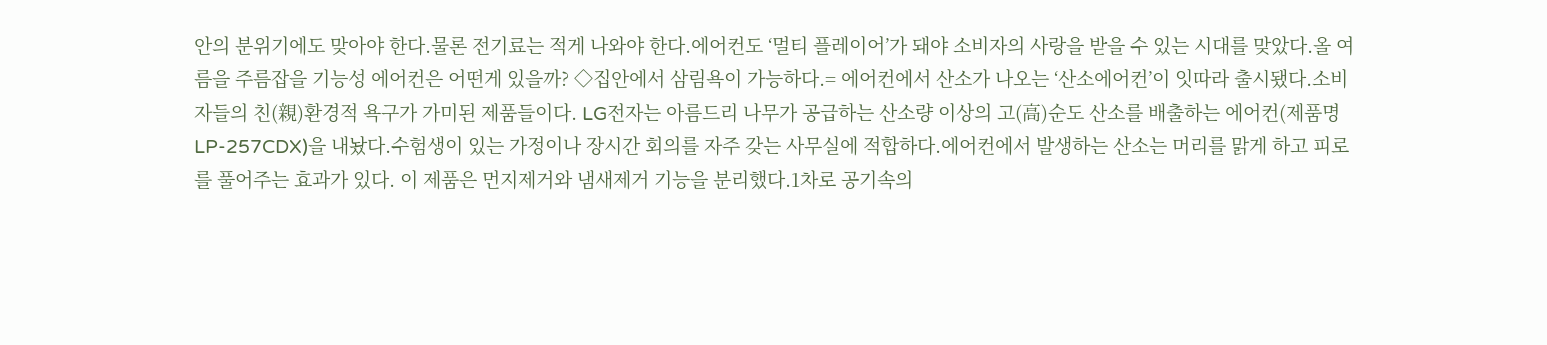안의 분위기에도 맞아야 한다.물론 전기료는 적게 나와야 한다.에어컨도 ‘멀티 플레이어’가 돼야 소비자의 사랑을 받을 수 있는 시대를 맞았다.올 여름을 주름잡을 기능성 에어컨은 어떤게 있을까? ◇집안에서 삼림욕이 가능하다.= 에어컨에서 산소가 나오는 ‘산소에어컨’이 잇따라 출시됐다.소비자들의 친(親)환경적 욕구가 가미된 제품들이다. LG전자는 아름드리 나무가 공급하는 산소량 이상의 고(高)순도 산소를 배출하는 에어컨(제품명 LP-257CDX)을 내놨다.수험생이 있는 가정이나 장시간 회의를 자주 갖는 사무실에 적합하다.에어컨에서 발생하는 산소는 머리를 맑게 하고 피로를 풀어주는 효과가 있다. 이 제품은 먼지제거와 냄새제거 기능을 분리했다.1차로 공기속의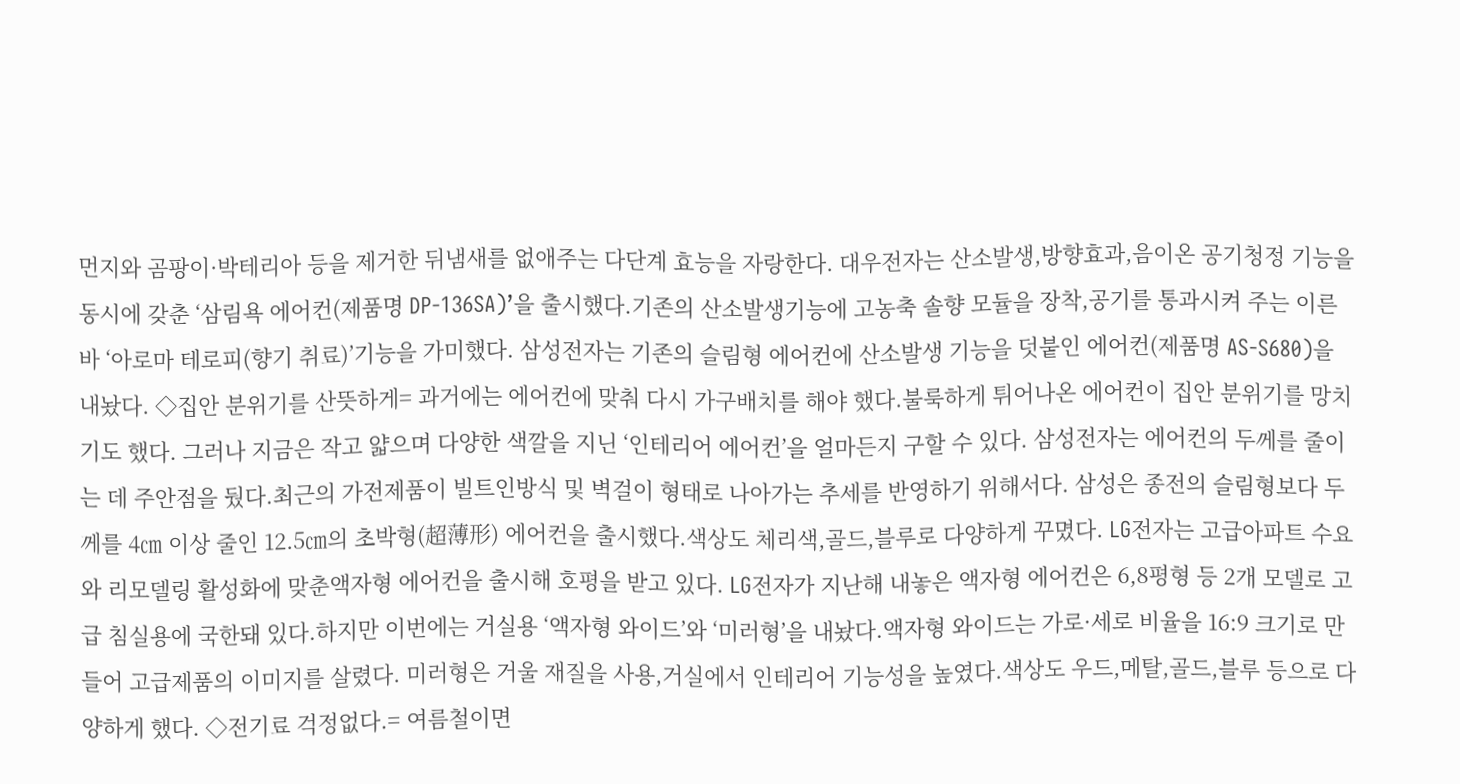먼지와 곰팡이·박테리아 등을 제거한 뒤냄새를 없애주는 다단계 효능을 자랑한다. 대우전자는 산소발생,방향효과,음이온 공기청정 기능을 동시에 갖춘 ‘삼림욕 에어컨(제품명 DP-136SA)’을 출시했다.기존의 산소발생기능에 고농축 솔향 모듈을 장착,공기를 통과시켜 주는 이른바 ‘아로마 테로피(향기 취료)’기능을 가미했다. 삼성전자는 기존의 슬림형 에어컨에 산소발생 기능을 덧붙인 에어컨(제품명 AS-S680)을 내놨다. ◇집안 분위기를 산뜻하게= 과거에는 에어컨에 맞춰 다시 가구배치를 해야 했다.불룩하게 튀어나온 에어컨이 집안 분위기를 망치기도 했다. 그러나 지금은 작고 얇으며 다양한 색깔을 지닌 ‘인테리어 에어컨’을 얼마든지 구할 수 있다. 삼성전자는 에어컨의 두께를 줄이는 데 주안점을 뒀다.최근의 가전제품이 빌트인방식 및 벽걸이 형태로 나아가는 추세를 반영하기 위해서다. 삼성은 종전의 슬림형보다 두께를 4㎝ 이상 줄인 12.5㎝의 초박형(超薄形) 에어컨을 출시했다.색상도 체리색,골드,블루로 다양하게 꾸몄다. LG전자는 고급아파트 수요와 리모델링 활성화에 맞춘액자형 에어컨을 출시해 호평을 받고 있다. LG전자가 지난해 내놓은 액자형 에어컨은 6,8평형 등 2개 모델로 고급 침실용에 국한돼 있다.하지만 이번에는 거실용 ‘액자형 와이드’와 ‘미러형’을 내놨다.액자형 와이드는 가로·세로 비율을 16:9 크기로 만들어 고급제품의 이미지를 살렸다. 미러형은 거울 재질을 사용,거실에서 인테리어 기능성을 높였다.색상도 우드,메탈,골드,블루 등으로 다양하게 했다. ◇전기료 걱정없다.= 여름철이면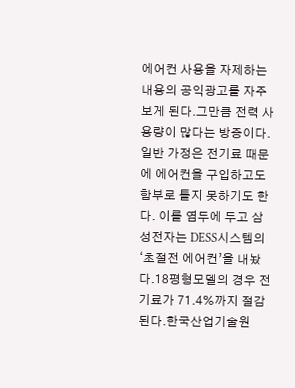에어컨 사용을 자제하는 내용의 공익광고를 자주보게 된다.그만큼 전력 사용량이 많다는 방증이다.일반 가정은 전기료 때문에 에어컨을 구입하고도 함부로 틀지 못하기도 한다. 이를 염두에 두고 삼성전자는 DESS시스템의 ‘초절전 에어컨’을 내놨다.18평형모델의 경우 전기료가 71.4%까지 절감된다.한국산업기술원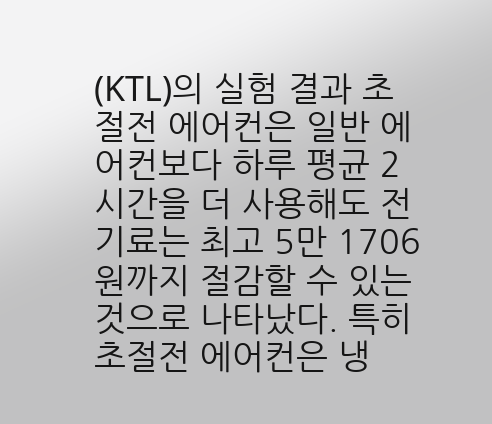(KTL)의 실험 결과 초절전 에어컨은 일반 에어컨보다 하루 평균 2시간을 더 사용해도 전기료는 최고 5만 1706원까지 절감할 수 있는 것으로 나타났다. 특히 초절전 에어컨은 냉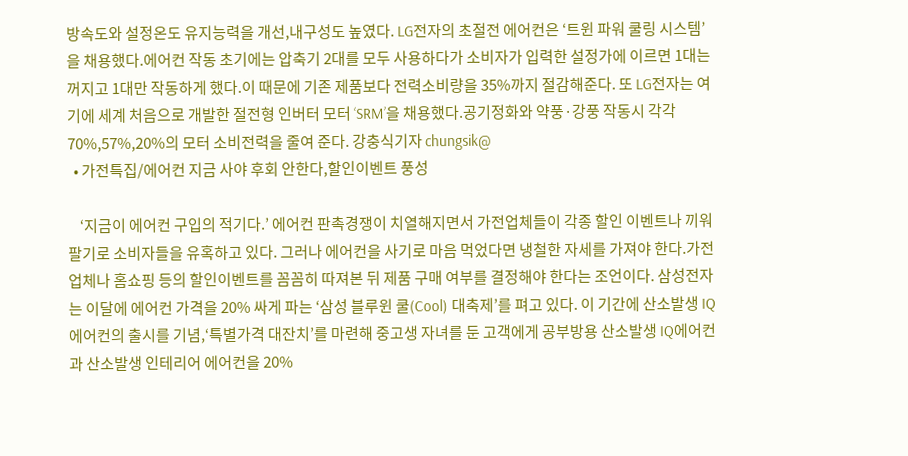방속도와 설정온도 유지능력을 개선,내구성도 높였다. LG전자의 초절전 에어컨은 ‘트윈 파워 쿨링 시스템’을 채용했다.에어컨 작동 초기에는 압축기 2대를 모두 사용하다가 소비자가 입력한 설정가에 이르면 1대는 꺼지고 1대만 작동하게 했다.이 때문에 기존 제품보다 전력소비량을 35%까지 절감해준다. 또 LG전자는 여기에 세계 처음으로 개발한 절전형 인버터 모터 ‘SRM’을 채용했다.공기정화와 약풍·강풍 작동시 각각 70%,57%,20%의 모터 소비전력을 줄여 준다. 강충식기자 chungsik@
  • 가전특집/에어컨 지금 사야 후회 안한다,할인이벤트 풍성

    ‘지금이 에어컨 구입의 적기다.’ 에어컨 판촉경쟁이 치열해지면서 가전업체들이 각종 할인 이벤트나 끼워팔기로 소비자들을 유혹하고 있다. 그러나 에어컨을 사기로 마음 먹었다면 냉철한 자세를 가져야 한다.가전업체나 홈쇼핑 등의 할인이벤트를 꼼꼼히 따져본 뒤 제품 구매 여부를 결정해야 한다는 조언이다. 삼성전자는 이달에 에어컨 가격을 20% 싸게 파는 ‘삼성 블루윈 쿨(Cool) 대축제’를 펴고 있다. 이 기간에 산소발생 IQ에어컨의 출시를 기념,‘특별가격 대잔치’를 마련해 중고생 자녀를 둔 고객에게 공부방용 산소발생 IQ에어컨과 산소발생 인테리어 에어컨을 20%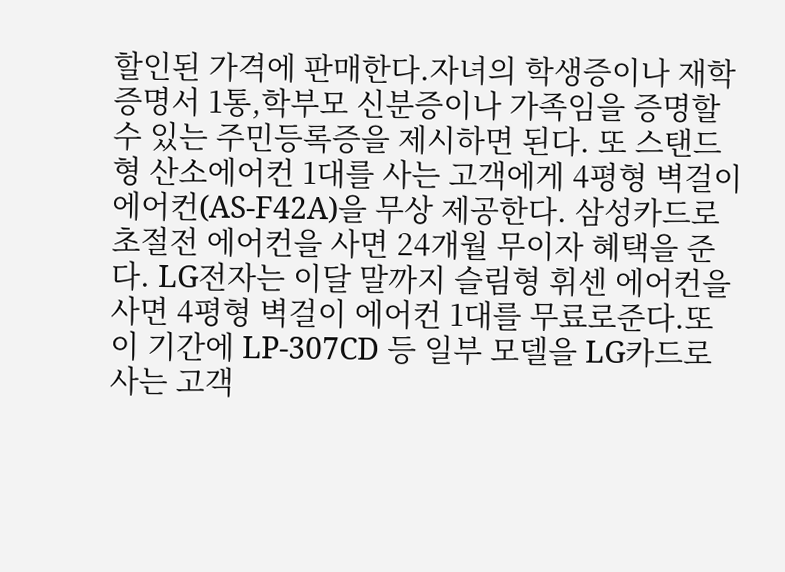할인된 가격에 판매한다.자녀의 학생증이나 재학증명서 1통,학부모 신분증이나 가족임을 증명할 수 있는 주민등록증을 제시하면 된다. 또 스탠드형 산소에어컨 1대를 사는 고객에게 4평형 벽걸이 에어컨(AS-F42A)을 무상 제공한다. 삼성카드로 초절전 에어컨을 사면 24개월 무이자 혜택을 준다. LG전자는 이달 말까지 슬림형 휘센 에어컨을 사면 4평형 벽걸이 에어컨 1대를 무료로준다.또 이 기간에 LP-307CD 등 일부 모델을 LG카드로 사는 고객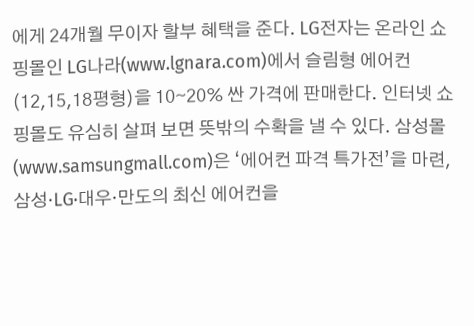에게 24개월 무이자 할부 혜택을 준다. LG전자는 온라인 쇼핑몰인 LG나라(www.lgnara.com)에서 슬림형 에어컨(12,15,18평형)을 10∼20% 싼 가격에 판매한다. 인터넷 쇼핑몰도 유심히 살펴 보면 뜻밖의 수확을 낼 수 있다. 삼성몰(www.samsungmall.com)은 ‘에어컨 파격 특가전’을 마련,삼성·LG·대우·만도의 최신 에어컨을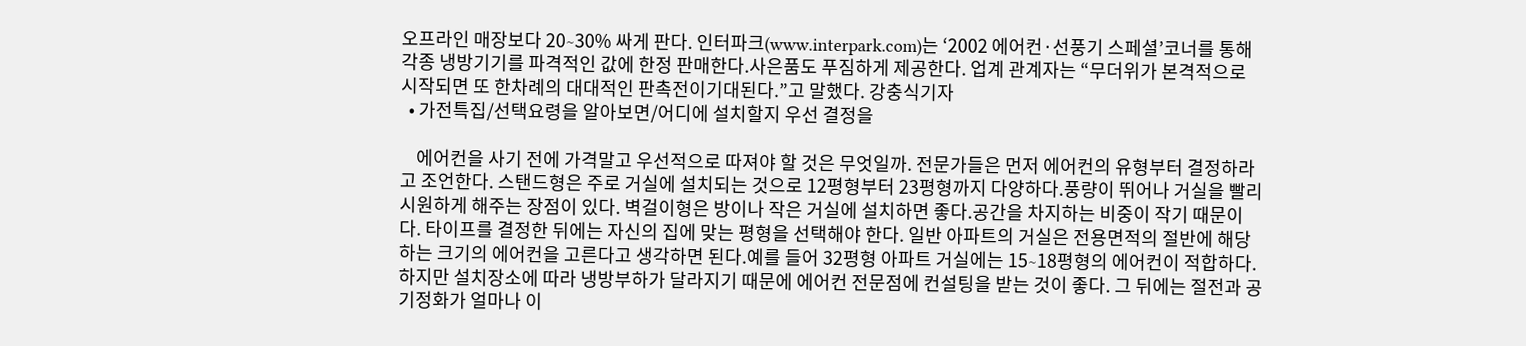오프라인 매장보다 20∼30% 싸게 판다. 인터파크(www.interpark.com)는 ‘2002 에어컨·선풍기 스페셜’코너를 통해 각종 냉방기기를 파격적인 값에 한정 판매한다.사은품도 푸짐하게 제공한다. 업계 관계자는 “무더위가 본격적으로 시작되면 또 한차례의 대대적인 판촉전이기대된다.”고 말했다. 강충식기자
  • 가전특집/선택요령을 알아보면/어디에 설치할지 우선 결정을

    에어컨을 사기 전에 가격말고 우선적으로 따져야 할 것은 무엇일까. 전문가들은 먼저 에어컨의 유형부터 결정하라고 조언한다. 스탠드형은 주로 거실에 설치되는 것으로 12평형부터 23평형까지 다양하다.풍량이 뛰어나 거실을 빨리 시원하게 해주는 장점이 있다. 벽걸이형은 방이나 작은 거실에 설치하면 좋다.공간을 차지하는 비중이 작기 때문이다. 타이프를 결정한 뒤에는 자신의 집에 맞는 평형을 선택해야 한다. 일반 아파트의 거실은 전용면적의 절반에 해당하는 크기의 에어컨을 고른다고 생각하면 된다.예를 들어 32평형 아파트 거실에는 15∼18평형의 에어컨이 적합하다.하지만 설치장소에 따라 냉방부하가 달라지기 때문에 에어컨 전문점에 컨설팅을 받는 것이 좋다. 그 뒤에는 절전과 공기정화가 얼마나 이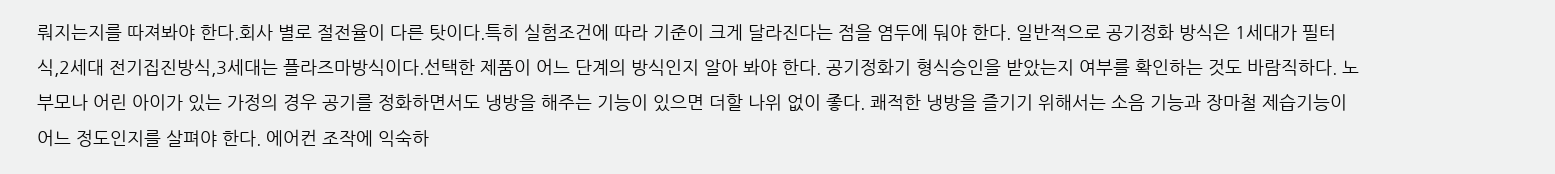뤄지는지를 따져봐야 한다.회사 별로 절전율이 다른 탓이다.특히 실험조건에 따라 기준이 크게 달라진다는 점을 염두에 둬야 한다. 일반적으로 공기정화 방식은 1세대가 필터식,2세대 전기집진방식,3세대는 플라즈마방식이다.선택한 제품이 어느 단계의 방식인지 알아 봐야 한다. 공기정화기 형식승인을 받았는지 여부를 확인하는 것도 바람직하다. 노부모나 어린 아이가 있는 가정의 경우 공기를 정화하면서도 냉방을 해주는 기능이 있으면 더할 나위 없이 좋다. 쾌적한 냉방을 즐기기 위해서는 소음 기능과 장마철 제습기능이 어느 정도인지를 살펴야 한다. 에어컨 조작에 익숙하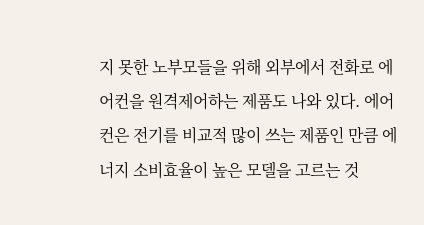지 못한 노부모들을 위해 외부에서 전화로 에어컨을 원격제어하는 제품도 나와 있다. 에어컨은 전기를 비교적 많이 쓰는 제품인 만큼 에너지 소비효율이 높은 모델을 고르는 것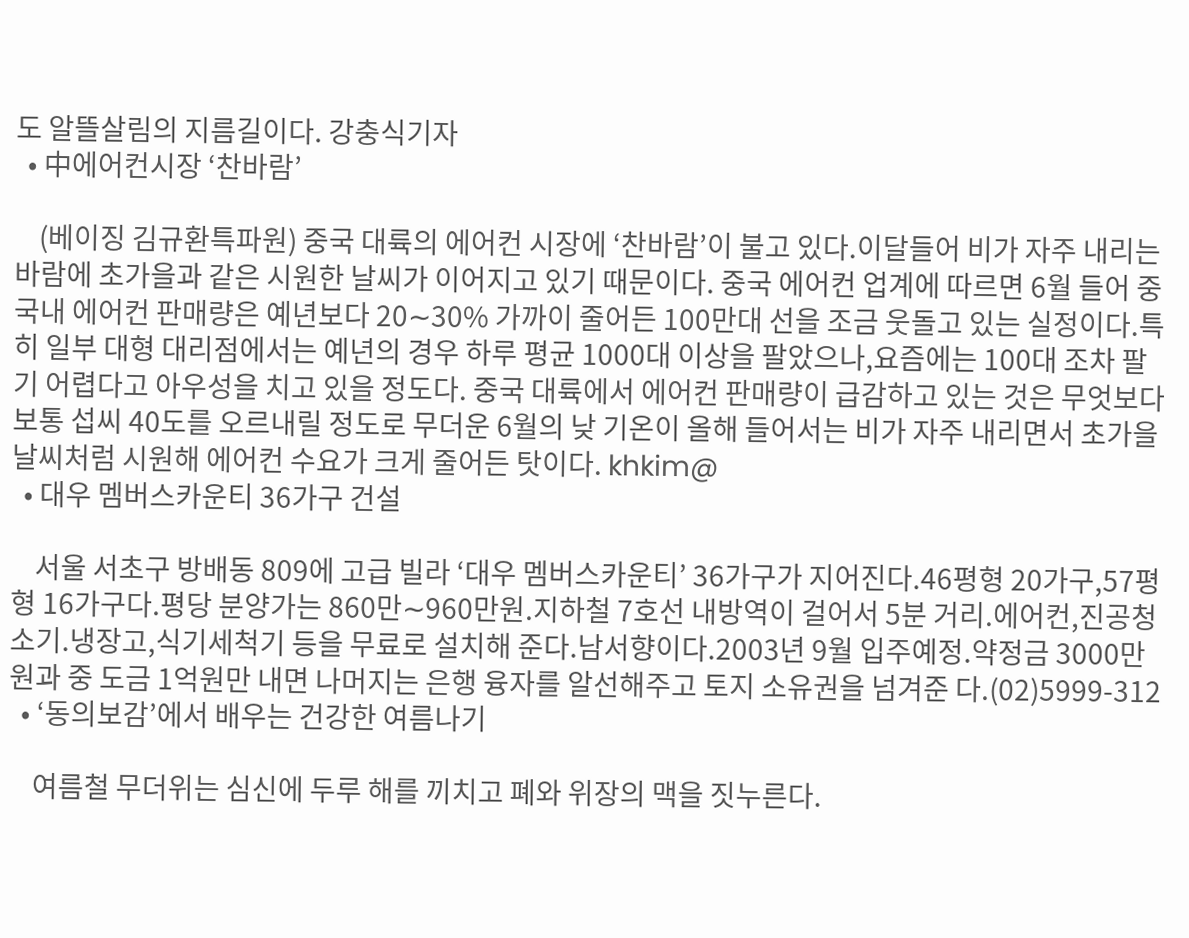도 알뜰살림의 지름길이다. 강충식기자
  • 中에어컨시장 ‘찬바람’

    (베이징 김규환특파원) 중국 대륙의 에어컨 시장에 ‘찬바람’이 불고 있다.이달들어 비가 자주 내리는 바람에 초가을과 같은 시원한 날씨가 이어지고 있기 때문이다. 중국 에어컨 업계에 따르면 6월 들어 중국내 에어컨 판매량은 예년보다 20∼30% 가까이 줄어든 100만대 선을 조금 웃돌고 있는 실정이다.특히 일부 대형 대리점에서는 예년의 경우 하루 평균 1000대 이상을 팔았으나,요즘에는 100대 조차 팔기 어렵다고 아우성을 치고 있을 정도다. 중국 대륙에서 에어컨 판매량이 급감하고 있는 것은 무엇보다 보통 섭씨 40도를 오르내릴 정도로 무더운 6월의 낮 기온이 올해 들어서는 비가 자주 내리면서 초가을 날씨처럼 시원해 에어컨 수요가 크게 줄어든 탓이다. khkim@
  • 대우 멤버스카운티 36가구 건설

    서울 서초구 방배동 809에 고급 빌라 ‘대우 멤버스카운티’ 36가구가 지어진다.46평형 20가구,57평형 16가구다.평당 분양가는 860만∼960만원.지하철 7호선 내방역이 걸어서 5분 거리.에어컨,진공청소기.냉장고,식기세척기 등을 무료로 설치해 준다.남서향이다.2003년 9월 입주예정.약정금 3000만원과 중 도금 1억원만 내면 나머지는 은행 융자를 알선해주고 토지 소유권을 넘겨준 다.(02)5999-312
  • ‘동의보감’에서 배우는 건강한 여름나기

    여름철 무더위는 심신에 두루 해를 끼치고 폐와 위장의 맥을 짓누른다.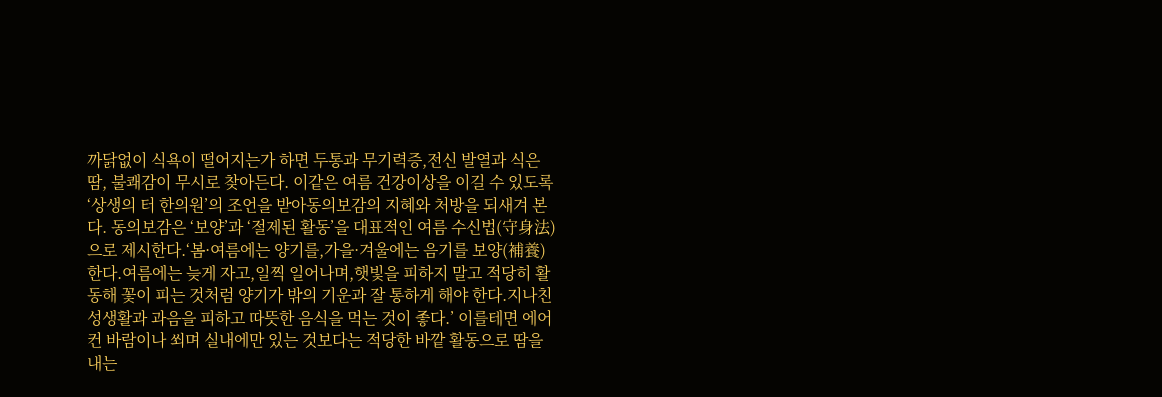까닭없이 식욕이 떨어지는가 하면 두통과 무기력증,전신 발열과 식은땀, 불쾌감이 무시로 찾아든다. 이같은 여름 건강이상을 이길 수 있도록‘상생의 터 한의원’의 조언을 받아동의보감의 지혜와 처방을 되새겨 본다. 동의보감은 ‘보양’과 ‘절제된 활동’을 대표적인 여름 수신법(守身法)으로 제시한다.‘봄·여름에는 양기를,가을·겨울에는 음기를 보양(補養)한다.여름에는 늦게 자고,일찍 일어나며,햇빛을 피하지 말고 적당히 활동해 꽃이 피는 것처럼 양기가 밖의 기운과 잘 통하게 해야 한다.지나친 성생활과 과음을 피하고 따뜻한 음식을 먹는 것이 좋다.’ 이를테면 에어컨 바람이나 쐬며 실내에만 있는 것보다는 적당한 바깥 활동으로 땀을 내는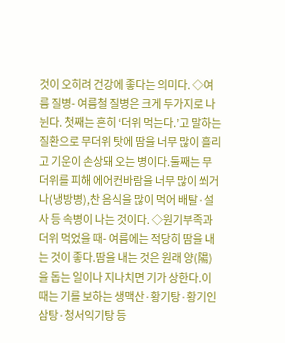것이 오히려 건강에 좋다는 의미다. ◇여름 질병- 여름철 질병은 크게 두가지로 나뉜다. 첫째는 흔히 ‘더위 먹는다.’고 말하는 질환으로 무더위 탓에 땀을 너무 많이 흘리고 기운이 손상돼 오는 병이다.둘째는 무더위를 피해 에어컨바람을 너무 많이 쐬거나(냉방병),찬 음식을 많이 먹어 배탈·설사 등 속병이 나는 것이다. ◇원기부족과 더위 먹었을 때- 여름에는 적당히 땀을 내는 것이 좋다.땀을 내는 것은 원래 양(陽)을 돕는 일이나 지나치면 기가 상한다.이 때는 기를 보하는 생맥산·황기탕·황기인삼탕·청서익기탕 등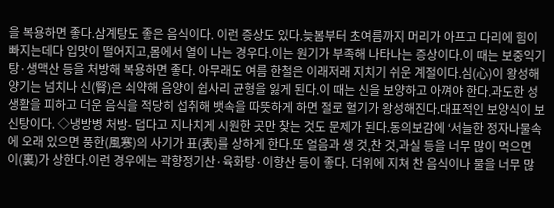을 복용하면 좋다.삼계탕도 좋은 음식이다. 이런 증상도 있다.늦봄부터 초여름까지 머리가 아프고 다리에 힘이 빠지는데다 입맛이 떨어지고,몸에서 열이 나는 경우다.이는 원기가 부족해 나타나는 증상이다.이 때는 보중익기탕·생맥산 등을 처방해 복용하면 좋다. 아무래도 여름 한철은 이래저래 지치기 쉬운 계절이다.심(心)이 왕성해 양기는 넘치나 신(腎)은 쇠약해 음양이 쉽사리 균형을 잃게 된다.이 때는 신을 보양하고 아껴야 한다.과도한 성생활을 피하고 더운 음식을 적당히 섭취해 뱃속을 따뜻하게 하면 절로 혈기가 왕성해진다.대표적인 보양식이 보신탕이다. ◇냉방병 처방- 덥다고 지나치게 시원한 곳만 찾는 것도 문제가 된다.동의보감에 ‘서늘한 정자나물속에 오래 있으면 풍한(風寒)의 사기가 표(表)를 상하게 한다.또 얼음과 생 것,찬 것,과실 등을 너무 많이 먹으면 이(裏)가 상한다.이런 경우에는 곽향정기산·육화탕·이향산 등이 좋다. 더위에 지쳐 찬 음식이나 물을 너무 많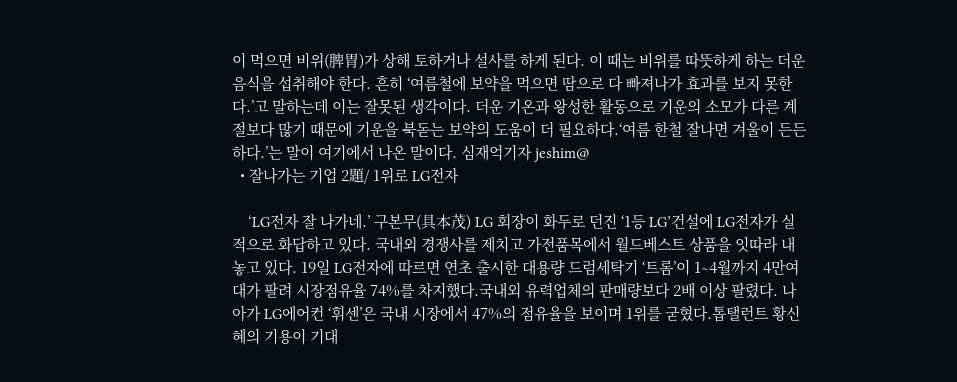이 먹으면 비위(脾胃)가 상해 토하거나 설사를 하게 된다. 이 때는 비위를 따뜻하게 하는 더운 음식을 섭취해야 한다. 흔히 ‘여름철에 보약을 먹으면 땀으로 다 빠져나가 효과를 보지 못한다.’고 말하는데 이는 잘못된 생각이다. 더운 기온과 왕성한 활동으로 기운의 소모가 다른 계절보다 많기 때문에 기운을 북돋는 보약의 도움이 더 필요하다.‘여름 한철 잘나면 겨울이 든든하다.’는 말이 여기에서 나온 말이다. 심재억기자 jeshim@
  • 잘나가는 기업 2題/ 1위로 LG전자

    ‘LG전자 잘 나가네.’ 구본무(具本茂) LG 회장이 화두로 던진 ‘1등 LG’건설에 LG전자가 실적으로 화답하고 있다. 국내외 경쟁사를 제치고 가전품목에서 월드베스트 상품을 잇따라 내놓고 있다. 19일 LG전자에 따르면 연초 출시한 대용량 드럼세탁기 ‘트롬’이 1∼4월까지 4만여대가 팔려 시장점유율 74%를 차지했다.국내외 유력업체의 판매량보다 2배 이상 팔렸다. 나아가 LG에어컨 ‘휘센’은 국내 시장에서 47%의 점유율을 보이며 1위를 굳혔다.톱탤런트 황신혜의 기용이 기대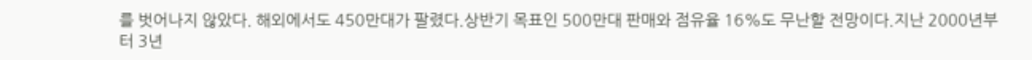를 벗어나지 않았다. 해외에서도 450만대가 팔렸다.상반기 목표인 500만대 판매와 점유율 16%도 무난할 전망이다.지난 2000년부터 3년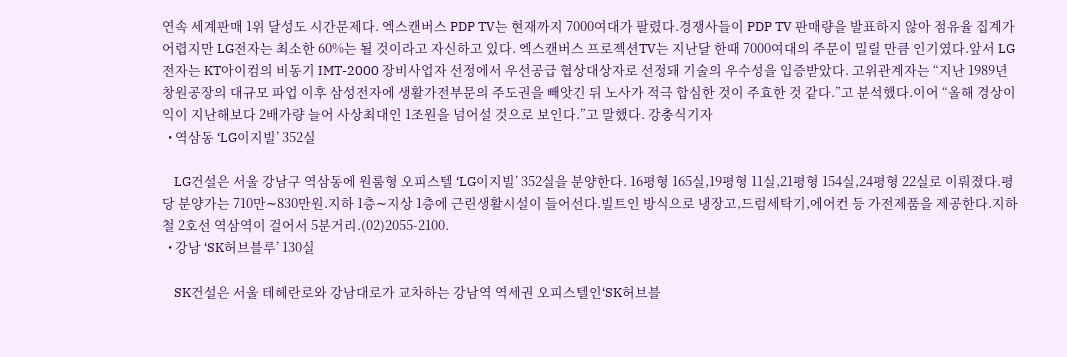연속 세계판매 1위 달성도 시간문제다. 엑스캔버스 PDP TV는 현재까지 7000여대가 팔렸다.경쟁사들이 PDP TV 판매량을 발표하지 않아 점유율 집계가 어렵지만 LG전자는 최소한 60%는 될 것이라고 자신하고 있다. 엑스캔버스 프로젝션TV는 지난달 한때 7000여대의 주문이 밀릴 만큼 인기였다.앞서 LG전자는 KT아이컴의 비동기 IMT-2000 장비사업자 선정에서 우선공급 협상대상자로 선정돼 기술의 우수성을 입증받았다. 고위관계자는 “지난 1989년 창원공장의 대규모 파업 이후 삼성전자에 생활가전부문의 주도권을 빼앗긴 뒤 노사가 적극 합심한 것이 주효한 것 같다.”고 분석했다.이어 “올해 경상이익이 지난해보다 2배가량 늘어 사상최대인 1조원을 넘어설 것으로 보인다.”고 말했다. 강충식기자
  • 역삼동 ‘LG이지빌’ 352실

    LG건설은 서울 강남구 역삼동에 원룸형 오피스텔 ‘LG이지빌’ 352실을 분양한다. 16평형 165실,19평형 11실,21평형 154실,24평형 22실로 이뤄졌다.평당 분양가는 710만∼830만원.지하 1층∼지상 1층에 근린생활시설이 들어선다.빌트인 방식으로 냉장고,드럼세탁기,에어컨 등 가전제품을 제공한다.지하철 2호선 역삼역이 걸어서 5분거리.(02)2055-2100.
  • 강남 ‘SK허브블루’ 130실

    SK건설은 서울 테헤란로와 강남대로가 교차하는 강남역 역세권 오피스텔인‘SK허브블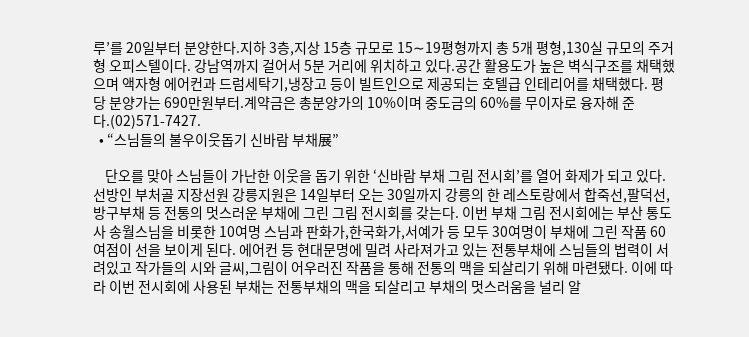루’를 20일부터 분양한다.지하 3층,지상 15층 규모로 15∼19평형까지 총 5개 평형,130실 규모의 주거형 오피스텔이다. 강남역까지 걸어서 5분 거리에 위치하고 있다.공간 활용도가 높은 벽식구조를 채택했으며 액자형 에어컨과 드럼세탁기,냉장고 등이 빌트인으로 제공되는 호텔급 인테리어를 채택했다. 평당 분양가는 690만원부터.계약금은 총분양가의 10%이며 중도금의 60%를 무이자로 융자해 준다.(02)571-7427.
  • “스님들의 불우이웃돕기 신바람 부채展”

    단오를 맞아 스님들이 가난한 이웃을 돕기 위한 ‘신바람 부채 그림 전시회’를 열어 화제가 되고 있다. 선방인 부처골 지장선원 강릉지원은 14일부터 오는 30일까지 강릉의 한 레스토랑에서 합죽선,팔덕선,방구부채 등 전통의 멋스러운 부채에 그린 그림 전시회를 갖는다. 이번 부채 그림 전시회에는 부산 통도사 송월스님을 비롯한 10여명 스님과 판화가,한국화가,서예가 등 모두 30여명이 부채에 그린 작품 60여점이 선을 보이게 된다. 에어컨 등 현대문명에 밀려 사라져가고 있는 전통부채에 스님들의 법력이 서려있고 작가들의 시와 글씨,그림이 어우러진 작품을 통해 전통의 맥을 되살리기 위해 마련됐다. 이에 따라 이번 전시회에 사용된 부채는 전통부채의 맥을 되살리고 부채의 멋스러움을 널리 알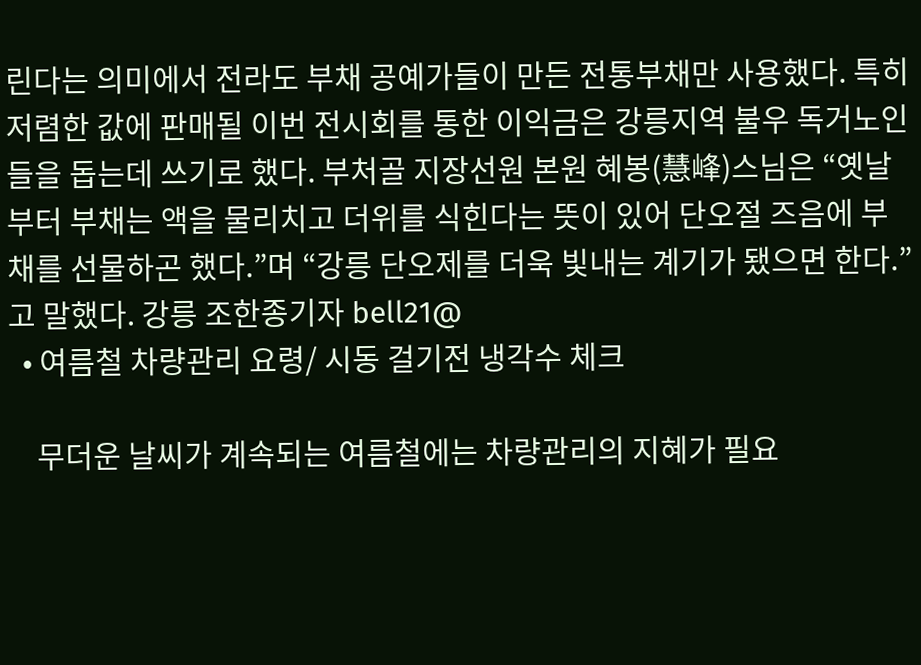린다는 의미에서 전라도 부채 공예가들이 만든 전통부채만 사용했다. 특히 저렴한 값에 판매될 이번 전시회를 통한 이익금은 강릉지역 불우 독거노인들을 돕는데 쓰기로 했다. 부처골 지장선원 본원 혜봉(慧峰)스님은 “옛날부터 부채는 액을 물리치고 더위를 식힌다는 뜻이 있어 단오절 즈음에 부채를 선물하곤 했다.”며 “강릉 단오제를 더욱 빛내는 계기가 됐으면 한다.”고 말했다. 강릉 조한종기자 bell21@
  • 여름철 차량관리 요령/ 시동 걸기전 냉각수 체크

    무더운 날씨가 계속되는 여름철에는 차량관리의 지혜가 필요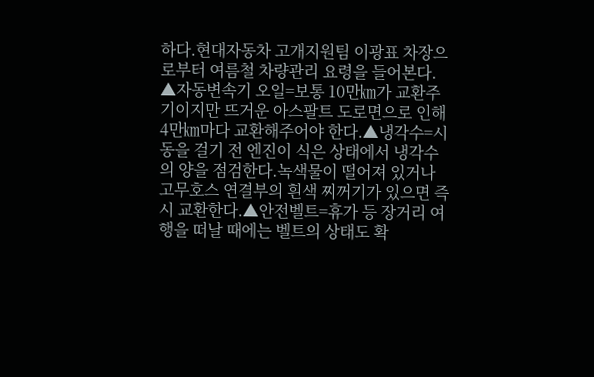하다.현대자동차 고개지원팀 이광표 차장으로부터 여름철 차량관리 요령을 들어본다. ▲자동변속기 오일=보통 10만㎞가 교환주기이지만 뜨거운 아스팔트 도로면으로 인해 4만㎞마다 교환해주어야 한다.▲냉각수=시동을 걸기 전 엔진이 식은 상태에서 냉각수의 양을 점검한다.녹색물이 떨어져 있거나 고무호스 연결부의 흰색 찌꺼기가 있으면 즉시 교환한다.▲안전벨트=휴가 등 장거리 여행을 떠날 때에는 벨트의 상태도 확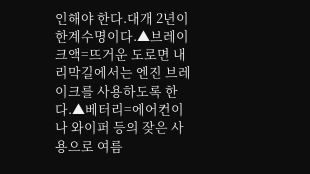인해야 한다.대개 2년이 한계수명이다.▲브레이크액=뜨거운 도로면 내리막길에서는 엔진 브레이크를 사용하도록 한다.▲베터리=에어컨이나 와이퍼 등의 잦은 사용으로 여름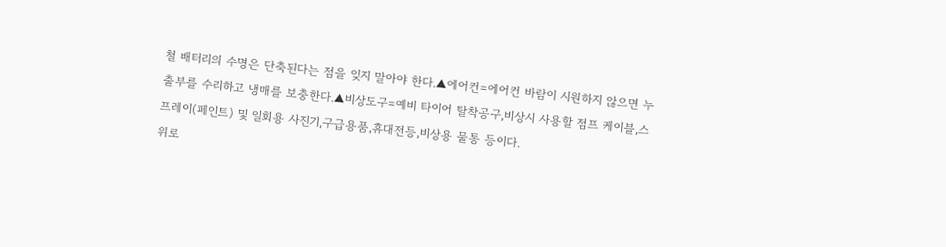철 배터리의 수명은 단축된다는 점을 잊지 말아야 한다.▲에어컨=에어컨 바람이 시원하지 않으면 누출부를 수리하고 냉매를 보충한다.▲비상도구=예비 타이어 탈착공구,비상시 사용할 점프 케이블,스프레이(페인트) 및 일회용 사진기,구급용품,휴대전등,비상용 물통 등이다.
위로